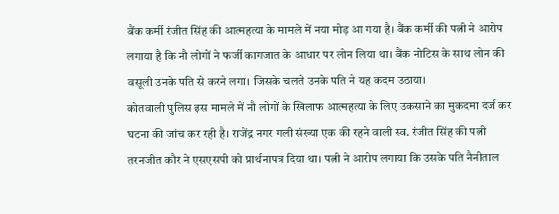बैंक कर्मी रंजीत सिंह की आत्महत्या के मामले में नया मोड़ आ गया है। बैंक कर्मी की पत्नी ने आरोप लगाया है कि नौ लोगों ने फर्जी कागजात के आधार पर लोन लिया था। बैंक नोटिस के साथ लोन की वसूली उनके पति से करने लगा। जिसके चलते उनके पति ने यह कदम उठाया।
कोतवाली पुलिस इस मामले में नौ लोगों के खिलाफ आत्महत्या के लिए उकसाने का मुकदमा दर्ज कर घटना की जांच कर रही है। राजेंद्र नगर गली संख्या एक की रहने वाली स्व. रंजीत सिंह की पत्नी तरनजीत कौर ने एसएसपी को प्रार्थनापत्र दिया था। पत्नी ने आरोप लगाया कि उसके पति नैनीताल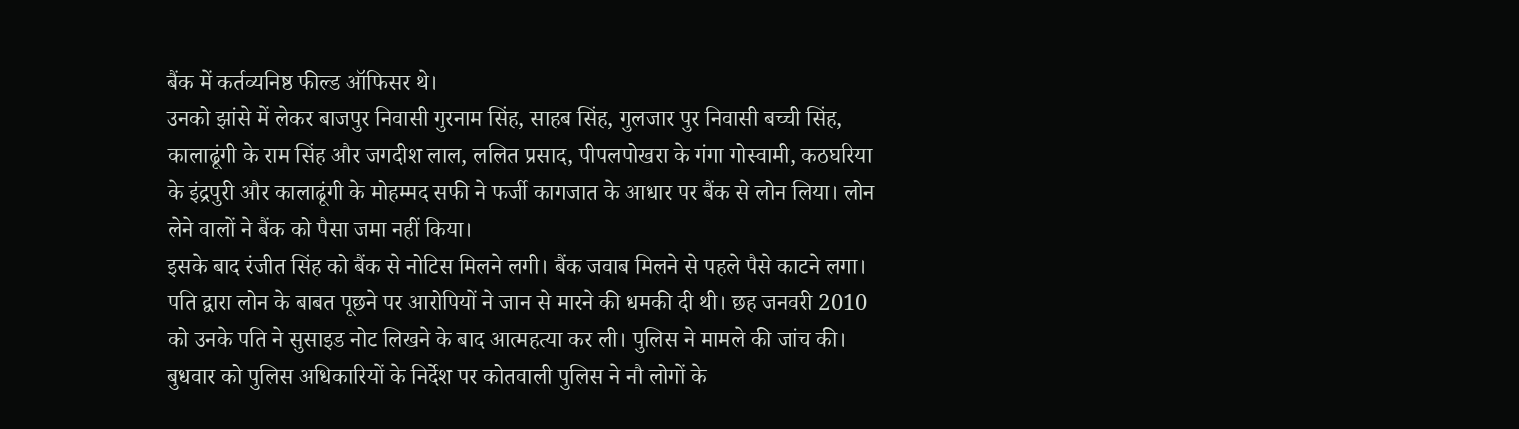बैंक में कर्तव्यनिष्ठ फील्ड ऑफिसर थे।
उनको झांसे में लेकर बाजपुर निवासी गुरनाम सिंह, साहब सिंह, गुलजार पुर निवासी बच्ची सिंह, कालाढूंगी के राम सिंह और जगदीश लाल, ललित प्रसाद, पीपलपोखरा के गंगा गोस्वामी, कठघरिया के इंद्रपुरी और कालाढूंगी के मोहम्मद सफी ने फर्जी कागजात के आधार पर बैंक से लोन लिया। लोन लेने वालों ने बैंक को पैसा जमा नहीं किया।
इसके बाद रंजीत सिंह को बैंक से नोटिस मिलने लगी। बैंक जवाब मिलने से पहले पैसे काटने लगा। पति द्वारा लोन के बाबत पूछने पर आरोपियों ने जान से मारने की धमकी दी थी। छह जनवरी 2010 को उनके पति ने सुसाइड नोट लिखने के बाद आत्महत्या कर ली। पुलिस ने मामले की जांच की।
बुधवार को पुलिस अधिकारियों के निर्देश पर कोतवाली पुलिस ने नौ लोगों के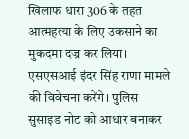खिलाफ धारा 306 के तहत आत्महत्या के लिए उकसाने का मुकदमा दज्र कर लिया। एसएसआई इंदर सिंह राणा मामले की विवेचना करेंगे। पुलिस सुसाइड नोट को आधार बनाकर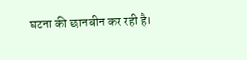घटना की छानबीन कर रही है।